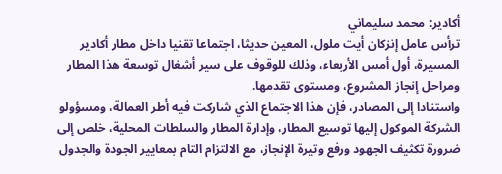أكادير: محمد سليماني
ترأس عامل إنزكان أيت ملول، المعين حديثا، اجتماعا تقنيا داخل مطار أكادير المسيرة، أول أمس الأربعاء، وذلك للوقوف على سير أشغال توسعة هذا المطار ومراحل إنجاز المشروع، ومستوى تقدمها.
واستنادا إلى المصادر، فإن هذا الاجتماع الذي شاركت فيه أطر العمالة، ومسؤولو الشركة الموكول إليها توسيع المطار، وإدارة المطار والسلطات المحلية، خلص إلى ضرورة تكثيف الجهود ورفع وتيرة الإنجاز، مع الالتزام التام بمعايير الجودة والجدول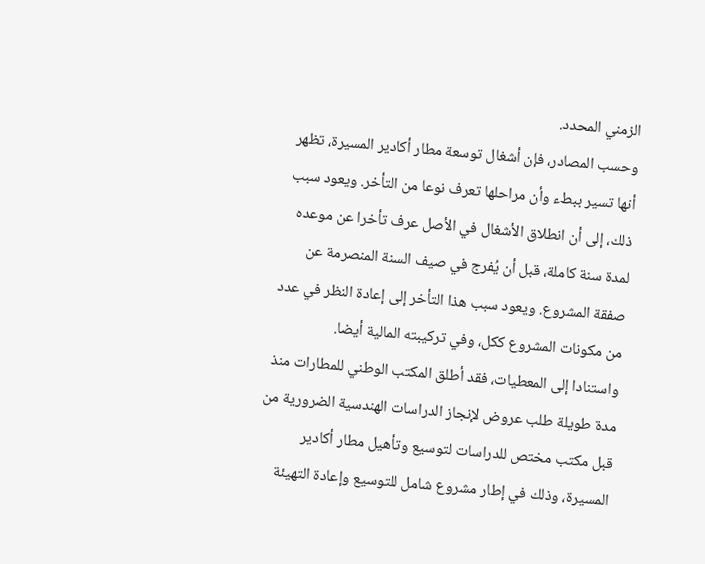الزمني المحدد.
وحسب المصادر، فإن أشغال توسعة مطار أكادير المسيرة، تظهر أنها تسير ببطء وأن مراحلها تعرف نوعا من التأخر. ويعود سبب ذلك، إلى أن انطلاق الأشغال في الأصل عرف تأخرا عن موعده لمدة سنة كاملة، قبل أن يُفرج في صيف السنة المنصرمة عن صفقة المشروع. ويعود سبب هذا التأخر إلى إعادة النظر في عدد من مكونات المشروع ككل، وفي تركيبته المالية أيضا.
واستنادا إلى المعطيات، فقد أطلق المكتب الوطني للمطارات منذ مدة طويلة طلب عروض لإنجاز الدراسات الهندسية الضرورية من قبل مكتب مختص للدراسات لتوسيع وتأهيل مطار أكادير المسيرة، وذلك في إطار مشروع شامل للتوسيع وإعادة التهيئة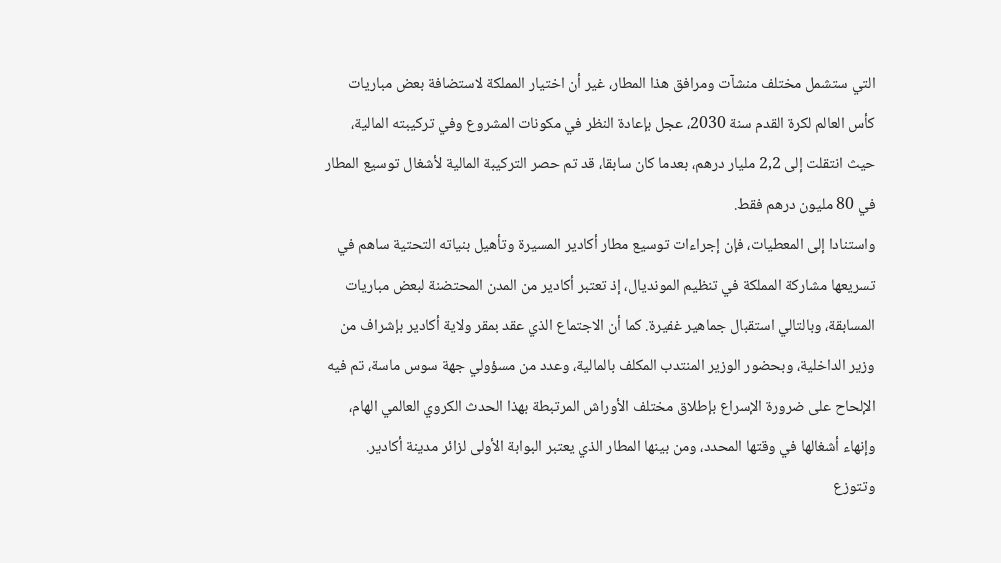التي ستشمل مختلف منشآت ومرافق هذا المطار، غير أن اختيار المملكة لاستضافة بعض مباريات كأس العالم لكرة القدم سنة 2030، عجل بإعادة النظر في مكونات المشروع وفي تركيبته المالية، حيث انتقلت إلى 2,2 مليار درهم، بعدما كان سابقا، قد تم حصر التركيبة المالية لأشغال توسيع المطار في 80 مليون درهم فقط.
واستنادا إلى المعطيات، فإن إجراءات توسيع مطار أكادير المسيرة وتأهيل بنياته التحتية ساهم في تسريعها مشاركة المملكة في تنظيم المونديال، إذ تعتبر أكادير من المدن المحتضنة لبعض مباريات المسابقة، وبالتالي استقبال جماهير غفيرة. كما أن الاجتماع الذي عقد بمقر ولاية أكادير بإشراف من وزير الداخلية، وبحضور الوزير المنتدب المكلف بالمالية، وعدد من مسؤولي جهة سوس ماسة، تم فيه الإلحاح على ضرورة الإسراع بإطلاق مختلف الأوراش المرتبطة بهذا الحدث الكروي العالمي الهام، وإنهاء أشغالها في وقتها المحدد، ومن بينها المطار الذي يعتبر البوابة الأولى لزائر مدينة أكادير.
وتتوزع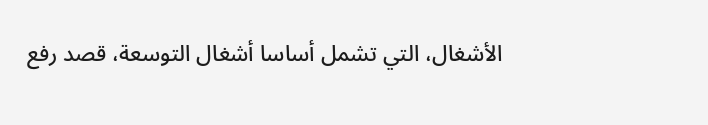الأشغال، التي تشمل أساسا أشغال التوسعة، قصد رفع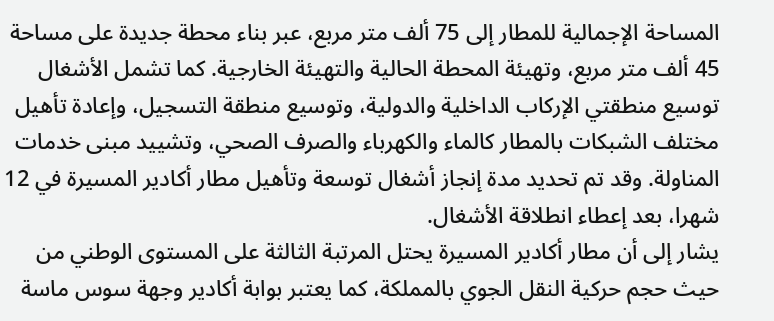المساحة الإجمالية للمطار إلى 75 ألف متر مربع، عبر بناء محطة جديدة على مساحة 45 ألف متر مربع، وتهيئة المحطة الحالية والتهيئة الخارجية. كما تشمل الأشغال توسيع منطقتي الإركاب الداخلية والدولية، وتوسيع منطقة التسجيل، وإعادة تأهيل مختلف الشبكات بالمطار كالماء والكهرباء والصرف الصحي، وتشييد مبنى خدمات المناولة. وقد تم تحديد مدة إنجاز أشغال توسعة وتأهيل مطار أكادير المسيرة في 12 شهرا، بعد إعطاء انطلاقة الأشغال.
يشار إلى أن مطار أكادير المسيرة يحتل المرتبة الثالثة على المستوى الوطني من حيث حجم حركية النقل الجوي بالمملكة، كما يعتبر بوابة أكادير وجهة سوس ماسة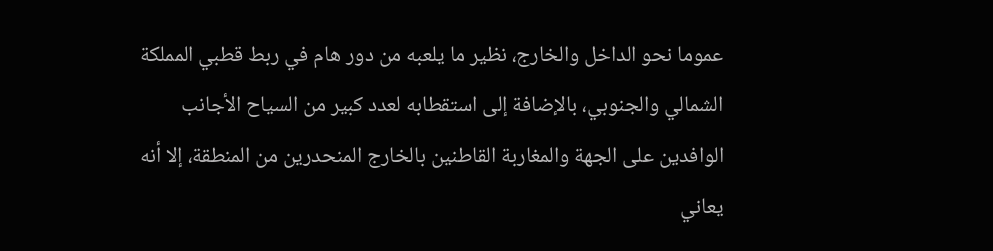عموما نحو الداخل والخارج، نظير ما يلعبه من دور هام في ربط قطبي المملكة الشمالي والجنوبي، بالإضافة إلى استقطابه لعدد كبير من السياح الأجانب الوافدين على الجهة والمغاربة القاطنين بالخارج المنحدرين من المنطقة، إلا أنه يعاني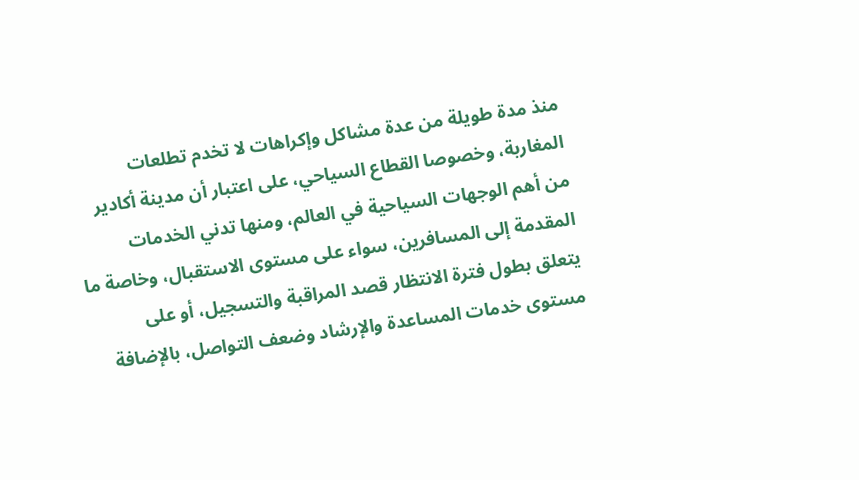منذ مدة طويلة من عدة مشاكل وإكراهات لا تخدم تطلعات المغاربة، وخصوصا القطاع السياحي، على اعتبار أن مدينة أكادير من أهم الوجهات السياحية في العالم، ومنها تدني الخدمات المقدمة إلى المسافرين، سواء على مستوى الاستقبال، وخاصة ما يتعلق بطول فترة الانتظار قصد المراقبة والتسجيل، أو على مستوى خدمات المساعدة والإرشاد وضعف التواصل، بالإضافة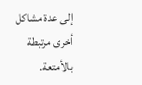إلى عدة مشاكل أخرى مرتبطة بالأمتعة.